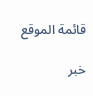قائمة الموقع

خبر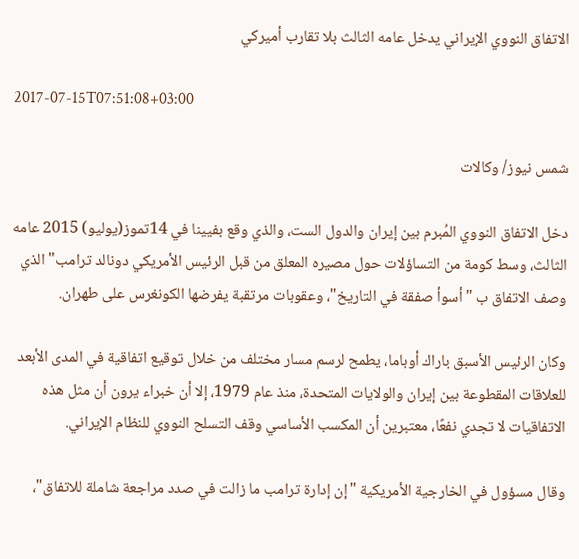الاتفاق النووي الإيراني يدخل عامه الثالث بلا تقارب أميركي

2017-07-15T07:51:08+03:00

شمس نيوز/ وكالات

دخل الاتفاق النووي المُبرم بين إيران والدول الست، والذي وقع بفيينا في 14تموز(يوليو) 2015 عامه الثالث، وسط كومة من التساؤلات حول مصيره المعلق من قبل الرئيس الأمريكي دونالد ترامب" الذي وصف الاتفاق ب "أسوأ صفقة في التاريخ"، وعقوبات مرتقبة يفرضها الكونغرس على طهران.

وكان الرئيس الأسبق باراك أوباما، يطمح لرسم مسار مختلف من خلال توقيع اتفاقية في المدى الأبعد للعلاقات المقطوعة بين إيران والولايات المتحدة، منذ عام 1979، إلا أن خبراء يرون أن مثل هذه الاتفاقيات لا تجدي نفعًا، معتبرين أن المكسب الأساسي وقف التسلح النووي للنظام الإيراني.

وقال مسؤول في الخارجية الأمريكية "إن إدارة ترامب ما زالت في صدد مراجعة شاملة للاتفاق"،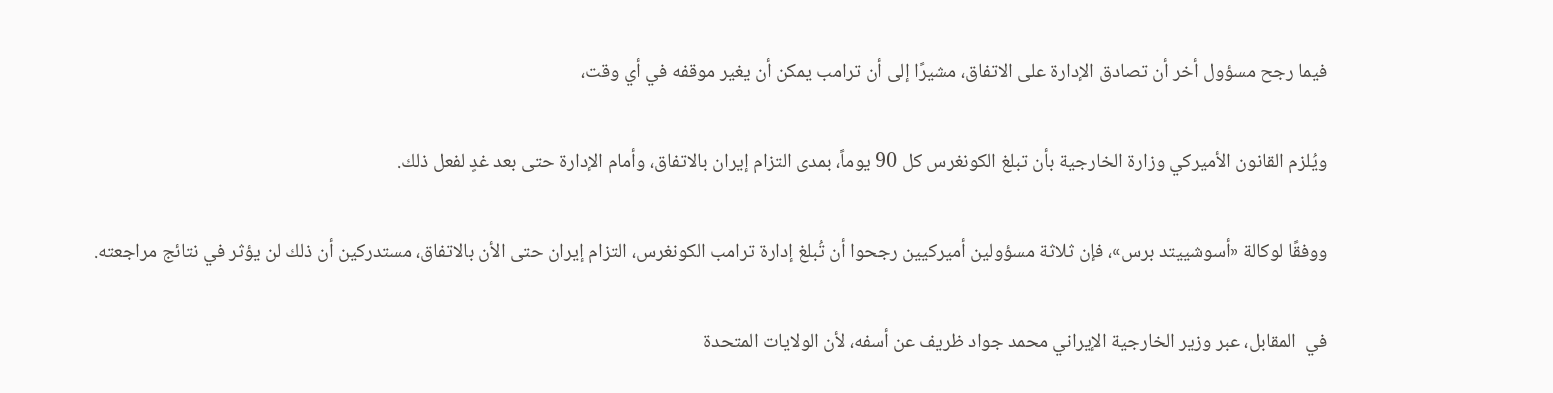فيما رجح مسؤول أخر أن تصادق الإدارة على الاتفاق، مشيرًا إلى أن ترامب يمكن أن يغير موقفه في أي وقت،

ويُلزم القانون الأميركي وزارة الخارجية بأن تبلغ الكونغرس كل 90 يوماً، بمدى التزام إيران بالاتفاق، وأمام الإدارة حتى بعد غدٍ لفعل ذلك.

ووفقًا لوكالة «أسوشييتد برس»، فإن ثلاثة مسؤولين أميركيين رجحوا أن تُبلغ إدارة ترامب الكونغرس، التزام إيران حتى الأن بالاتفاق، مستدركين أن ذلك لن يؤثر في نتائج مراجعته.

في  المقابل، عبر وزير الخارجية الإيراني محمد جواد ظريف عن أسفه، لأن الولايات المتحدة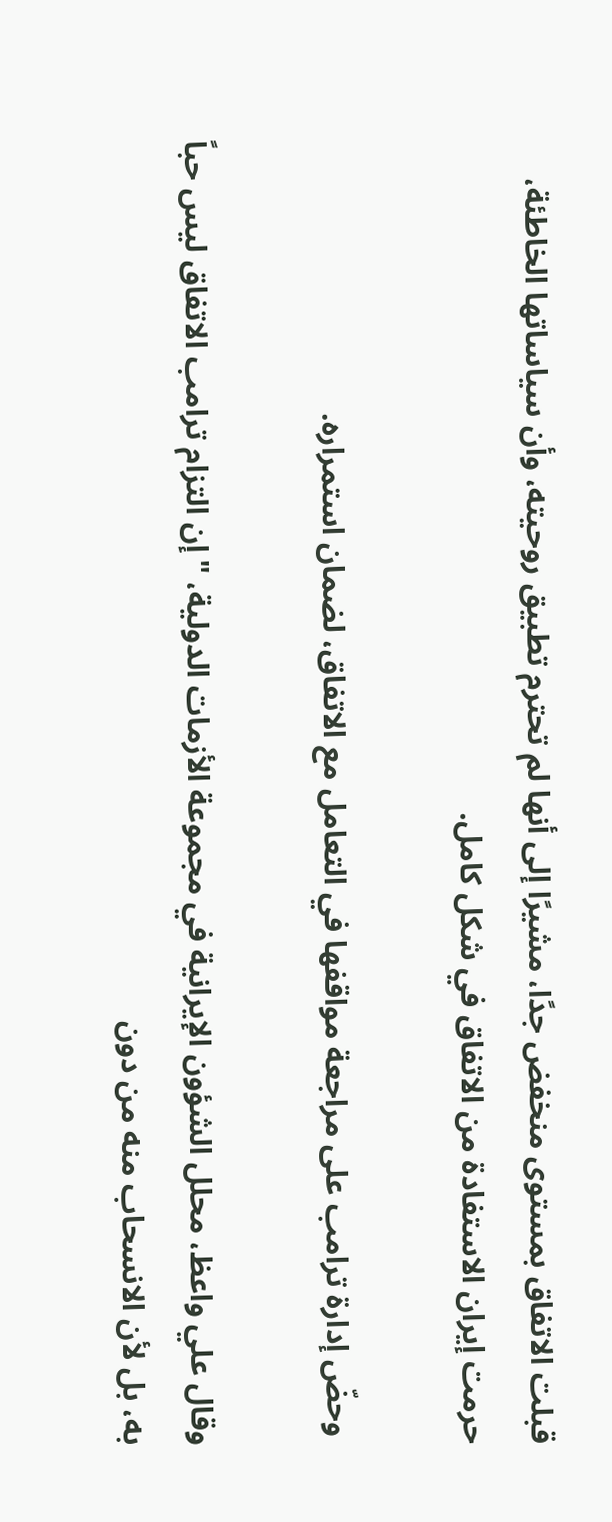قبلت الاتفاق بمستوى منخفض جدًا، مشيرًا إلى أنها لم تحترم تطبيق روحيته، وأن سياساتها الخاطئة، حرمت إيران الاستفادة من الاتفاق في شكل كامل.

 وحضّ إدارة ترامب على مراجعة مواقفها في التعامل مع الاتفاق، لضمان استمراره.

وقال علي واعظ، محلل الشؤون الإيرانية في مجموعة الأزمات الدولية، "إن التزام ترامب الاتفاق ليس حباً به، بل لأن الانسحاب منه من دون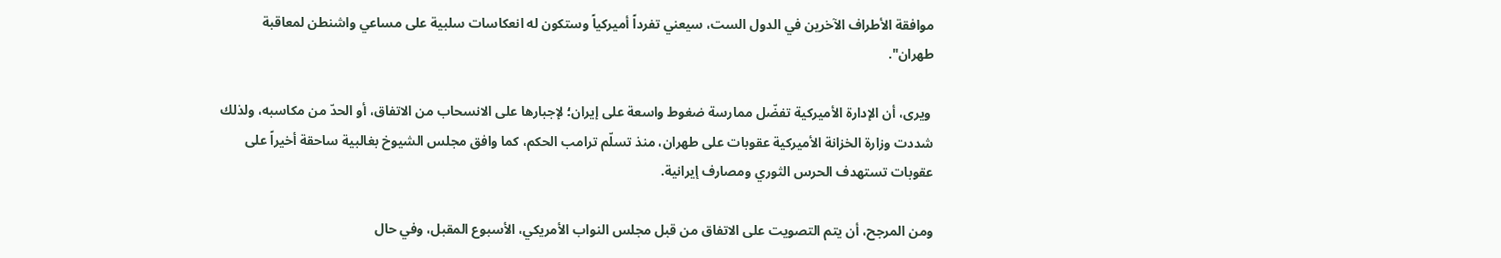موافقة الأطراف الآخرين في الدول الست، سيعني تفرداً أميركياً وستكون له انعكاسات سلبية على مساعي واشنطن لمعاقبة طهران".

 ويرى، أن الإدارة الأميركية تفضّل ممارسة ضغوط واسعة على إيران؛ لإجبارها على الانسحاب من الاتفاق، أو الحدّ من مكاسبه، ولذلك شددت وزارة الخزانة الأميركية عقوبات على طهران، منذ تسلّم ترامب الحكم، كما وافق مجلس الشيوخ بغالبية ساحقة أخيراً على عقوبات تستهدف الحرس الثوري ومصارف إيرانية.

ومن المرجح، أن يتم التصويت على الاتفاق من قبل مجلس النواب الأمريكي، الأسبوع المقبل، وفي حال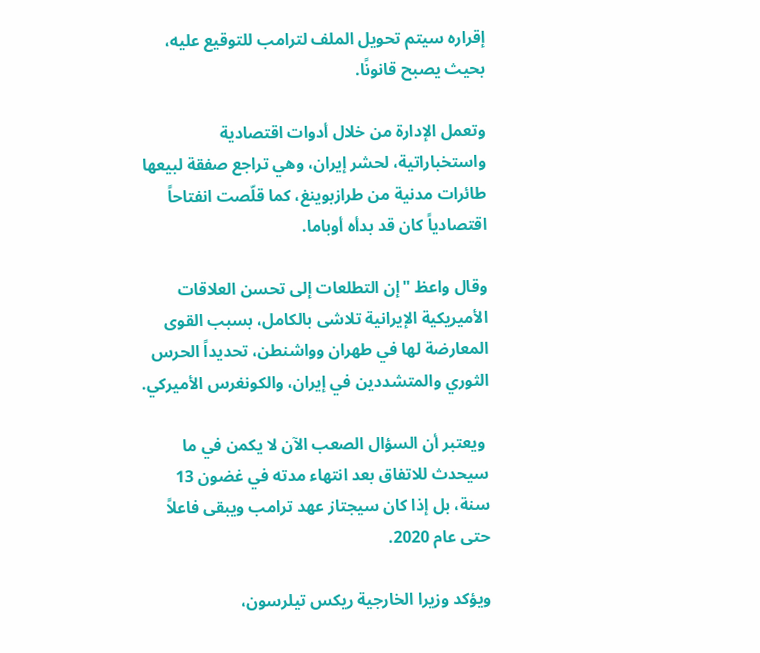إقراره سيتم تحويل الملف لترامب للتوقيع عليه، بحيث يصبح قانونًا.

وتعمل الإدارة من خلال أدوات اقتصادية واستخباراتية، لحشر إيران، وهي تراجع صفقة لبيعها طائرات مدنية من طرازبوينغ، كما قلّصت انفتاحاً اقتصادياً كان قد بدأه أوباما.

وقال واعظ "إن التطلعات إلى تحسن العلاقات الأميريكية الإيرانية تلاشى بالكامل، بسبب القوى المعارضة لها في طهران وواشنطن، تحديداً الحرس الثوري والمتشددين في إيران، والكونغرس الأميركي.

 ويعتبر أن السؤال الصعب الآن لا يكمن في ما سيحدث للاتفاق بعد انتهاء مدته في غضون 13 سنة، بل إذا كان سيجتاز عهد ترامب ويبقى فاعلاً حتى عام 2020.

ويؤكد وزيرا الخارجية ريكس تيلرسون،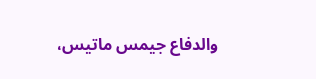والدفاع جيمس ماتيس،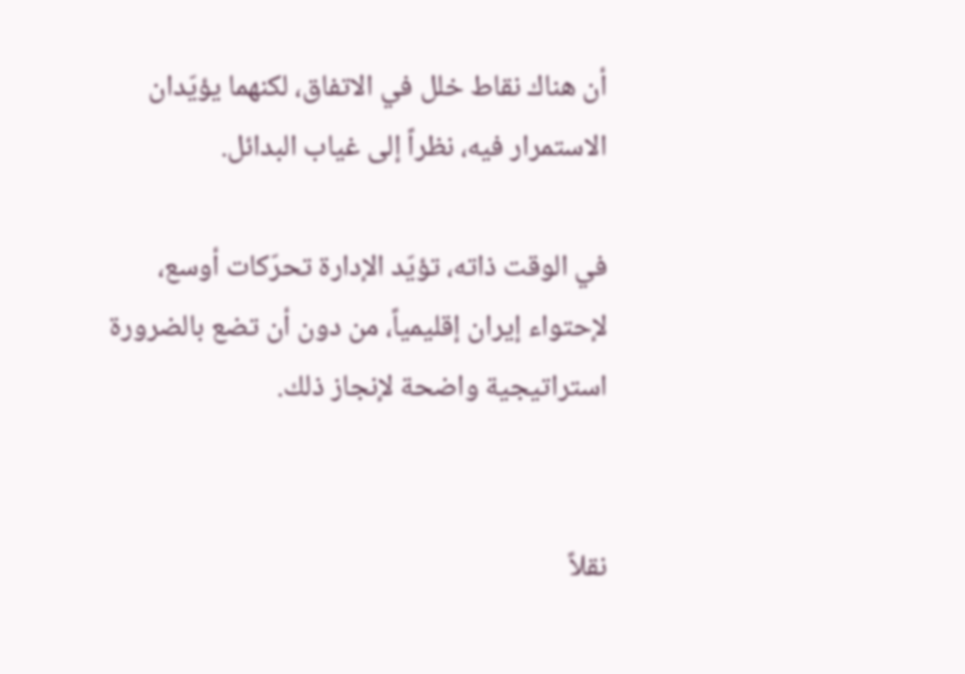أن هناك نقاط خلل في الاتفاق، لكنهما يؤيّدان الاستمرار فيه، نظراً إلى غياب البدائل.

في الوقت ذاته، تؤيّد الإدارة تحرّكات أوسع، لإحتواء إيران إقليمياً، من دون أن تضع بالضرورة استراتيجية واضحة لإنجاز ذلك.


نقلاً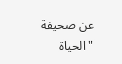عن صحيفة "الحياة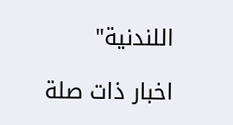اللندنية"

اخبار ذات صلة